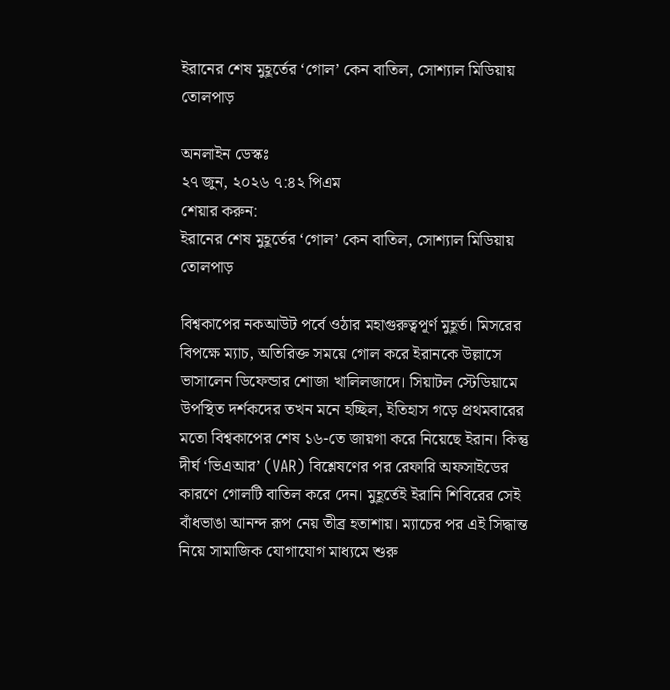ইরানের শেষ মুহূর্তের ‘গোল’ কেন বাতিল, সোশ্যাল মিডিয়ায় তোলপাড়

অনলাইন ডেস্কঃ
২৭ জুন, ২০২৬ ৭:৪২ পিএম
শেয়ার করুন:
ইরানের শেষ মুহূর্তের ‘গোল’ কেন বাতিল, সোশ্যাল মিডিয়ায় তোলপাড়

বিশ্বকাপের নকআউট পর্বে ওঠার মহাগুরুত্বপূর্ণ মুহূর্ত। মিসরের বিপক্ষে ম্যাচ, অতিরিক্ত সময়ে গোল করে ইরানকে উল্লাসে ভাসালেন ডিফেন্ডার শোজা খালিলজাদে। সিয়াটল স্টেডিয়ামে উপস্থিত দর্শকদের তখন মনে হচ্ছিল, ইতিহাস গড়ে প্রথমবারের মতো বিশ্বকাপের শেষ ১৬-তে জায়গা করে নিয়েছে ইরান। কিন্তু দীর্ঘ ‘ভিএআর’ (VAR) বিশ্লেষণের পর রেফারি অফসাইডের কারণে গোলটি বাতিল করে দেন। মুহূর্তেই ইরানি শিবিরের সেই বাঁধভাঙা আনন্দ রূপ নেয় তীব্র হতাশায়। ম্যাচের পর এই সিদ্ধান্ত নিয়ে সামাজিক যোগাযোগ মাধ্যমে শুরু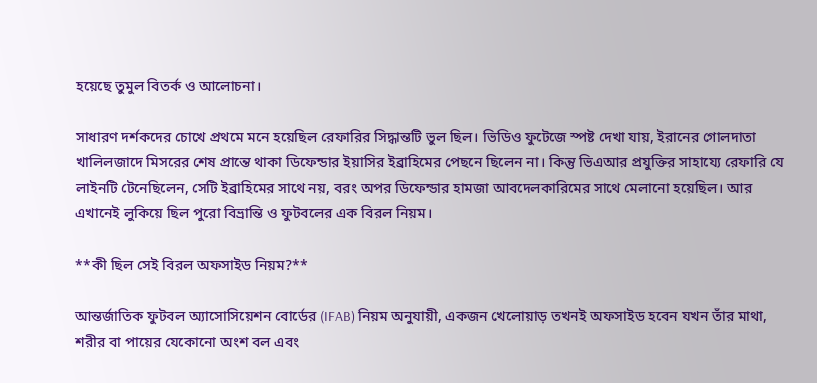হয়েছে তুমুল বিতর্ক ও আলোচনা।

সাধারণ দর্শকদের চোখে প্রথমে মনে হয়েছিল রেফারির সিদ্ধান্তটি ভুল ছিল। ভিডিও ফুটেজে স্পষ্ট দেখা যায়, ইরানের গোলদাতা খালিলজাদে মিসরের শেষ প্রান্তে থাকা ডিফেন্ডার ইয়াসির ইব্রাহিমের পেছনে ছিলেন না। কিন্তু ভিএআর প্রযুক্তির সাহায্যে রেফারি যে লাইনটি টেনেছিলেন, সেটি ইব্রাহিমের সাথে নয়, বরং অপর ডিফেন্ডার হামজা আবদেলকারিমের সাথে মেলানো হয়েছিল। আর এখানেই লুকিয়ে ছিল পুরো বিভ্রান্তি ও ফুটবলের এক বিরল নিয়ম।

**কী ছিল সেই বিরল অফসাইড নিয়ম?**

আন্তর্জাতিক ফুটবল অ্যাসোসিয়েশন বোর্ডের (IFAB) নিয়ম অনুযায়ী, একজন খেলোয়াড় তখনই অফসাইড হবেন যখন তাঁর মাথা, শরীর বা পায়ের যেকোনো অংশ বল এবং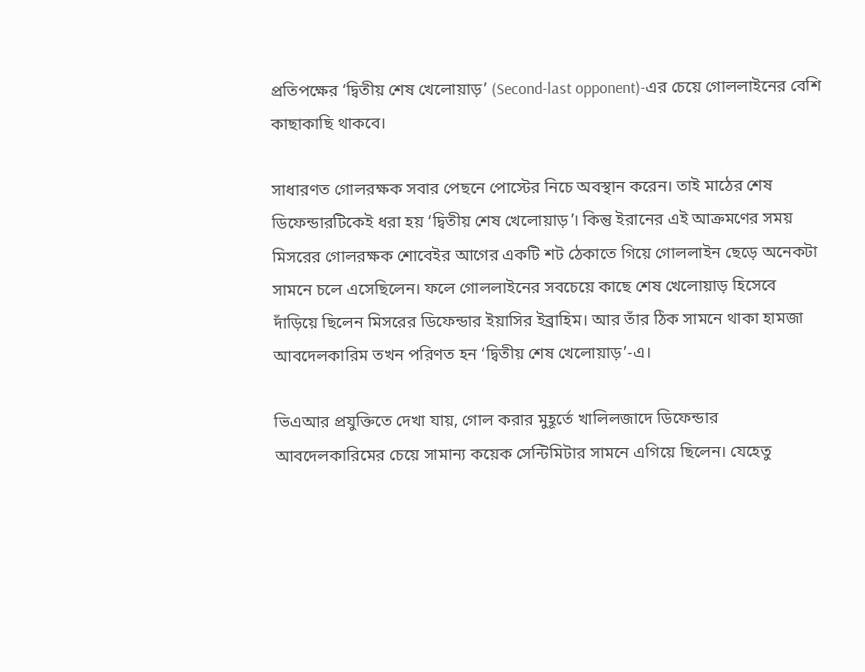প্রতিপক্ষের ‘দ্বিতীয় শেষ খেলোয়াড়’ (Second-last opponent)-এর চেয়ে গোললাইনের বেশি কাছাকাছি থাকবে।

সাধারণত গোলরক্ষক সবার পেছনে পোস্টের নিচে অবস্থান করেন। তাই মাঠের শেষ ডিফেন্ডারটিকেই ধরা হয় ‘দ্বিতীয় শেষ খেলোয়াড়’। কিন্তু ইরানের এই আক্রমণের সময় মিসরের গোলরক্ষক শোবেইর আগের একটি শট ঠেকাতে গিয়ে গোললাইন ছেড়ে অনেকটা সামনে চলে এসেছিলেন। ফলে গোললাইনের সবচেয়ে কাছে শেষ খেলোয়াড় হিসেবে দাঁড়িয়ে ছিলেন মিসরের ডিফেন্ডার ইয়াসির ইব্রাহিম। আর তাঁর ঠিক সামনে থাকা হামজা আবদেলকারিম তখন পরিণত হন ‘দ্বিতীয় শেষ খেলোয়াড়’-এ।

ভিএআর প্রযুক্তিতে দেখা যায়, গোল করার মুহূর্তে খালিলজাদে ডিফেন্ডার আবদেলকারিমের চেয়ে সামান্য কয়েক সেন্টিমিটার সামনে এগিয়ে ছিলেন। যেহেতু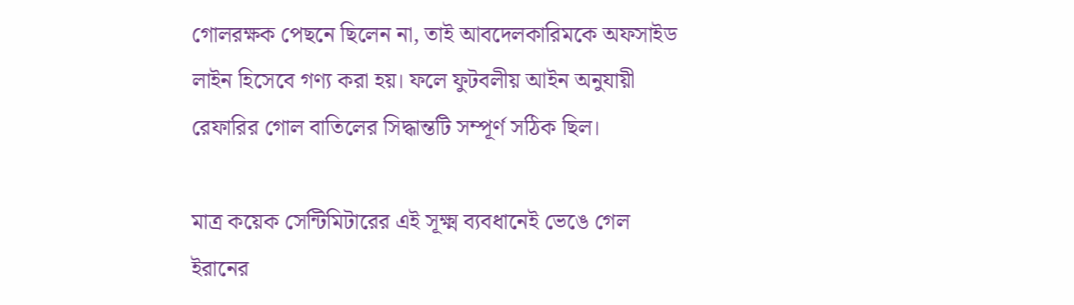গোলরক্ষক পেছনে ছিলেন না, তাই আবদেলকারিমকে অফসাইড লাইন হিসেবে গণ্য করা হয়। ফলে ফুটবলীয় আইন অনুযায়ী রেফারির গোল বাতিলের সিদ্ধান্তটি সম্পূর্ণ সঠিক ছিল।

মাত্র কয়েক সেন্টিমিটারের এই সূক্ষ্ম ব্যবধানেই ভেঙে গেল ইরানের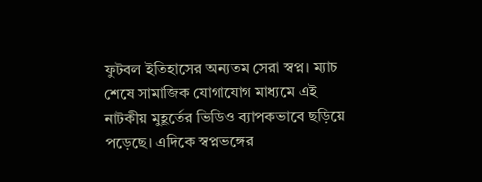ফুটবল ইতিহাসের অন্যতম সেরা স্বপ্ন। ম্যাচ শেষে সামাজিক যোগাযোগ মাধ্যমে এই নাটকীয় মুহূর্তের ভিডিও ব্যাপকভাবে ছড়িয়ে পড়েছে। এদিকে স্বপ্নভঙ্গের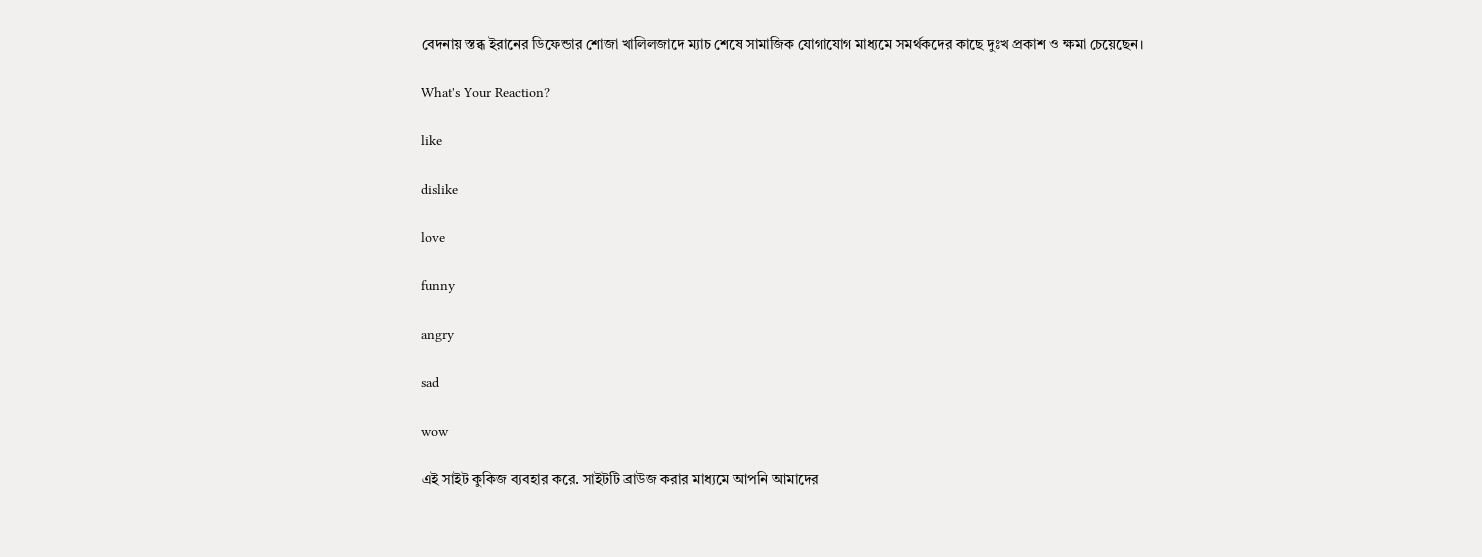বেদনায় স্তব্ধ ইরানের ডিফেন্ডার শোজা খালিলজাদে ম্যাচ শেষে সামাজিক যোগাযোগ মাধ্যমে সমর্থকদের কাছে দুঃখ প্রকাশ ও ক্ষমা চেয়েছেন।

What's Your Reaction?

like

dislike

love

funny

angry

sad

wow

এই সাইট কুকিজ ব্যবহার করে. সাইটটি ব্রাউজ করার মাধ্যমে আপনি আমাদের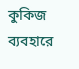কুকিজ ব্যবহারে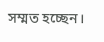সম্মত হচ্ছেন।